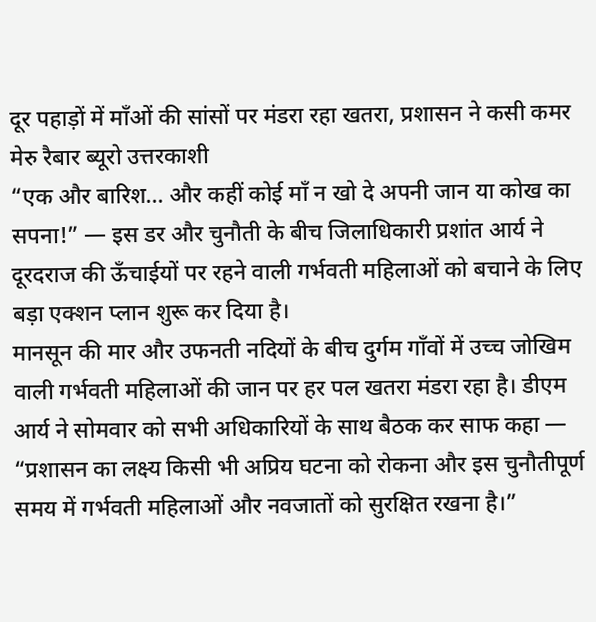दूर पहाड़ों में माँओं की सांसों पर मंडरा रहा खतरा, प्रशासन ने कसी कमर
मेरु रैबार ब्यूरो उत्तरकाशी
“एक और बारिश… और कहीं कोई माँ न खो दे अपनी जान या कोख का सपना!” — इस डर और चुनौती के बीच जिलाधिकारी प्रशांत आर्य ने दूरदराज की ऊँचाईयों पर रहने वाली गर्भवती महिलाओं को बचाने के लिए बड़ा एक्शन प्लान शुरू कर दिया है।
मानसून की मार और उफनती नदियों के बीच दुर्गम गाँवों में उच्च जोखिम वाली गर्भवती महिलाओं की जान पर हर पल खतरा मंडरा रहा है। डीएम आर्य ने सोमवार को सभी अधिकारियों के साथ बैठक कर साफ कहा —
“प्रशासन का लक्ष्य किसी भी अप्रिय घटना को रोकना और इस चुनौतीपूर्ण समय में गर्भवती महिलाओं और नवजातों को सुरक्षित रखना है।”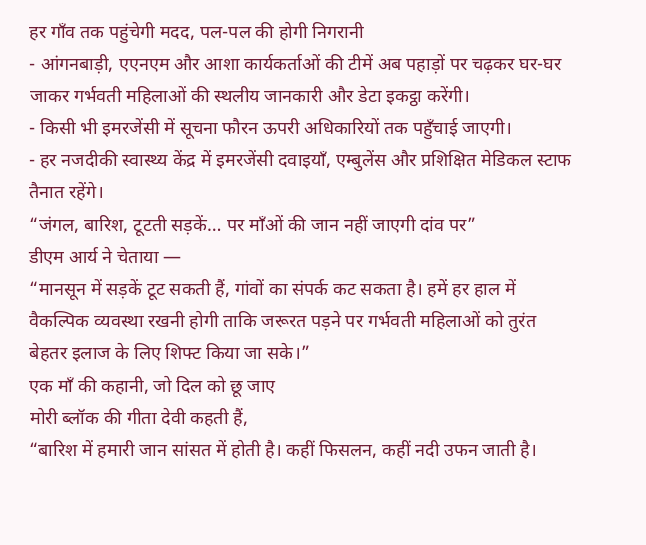हर गाँव तक पहुंचेगी मदद, पल-पल की होगी निगरानी
- आंगनबाड़ी, एएनएम और आशा कार्यकर्ताओं की टीमें अब पहाड़ों पर चढ़कर घर-घर जाकर गर्भवती महिलाओं की स्थलीय जानकारी और डेटा इकट्ठा करेंगी।
- किसी भी इमरजेंसी में सूचना फौरन ऊपरी अधिकारियों तक पहुँचाई जाएगी।
- हर नजदीकी स्वास्थ्य केंद्र में इमरजेंसी दवाइयाँ, एम्बुलेंस और प्रशिक्षित मेडिकल स्टाफ तैनात रहेंगे।
“जंगल, बारिश, टूटती सड़कें… पर माँओं की जान नहीं जाएगी दांव पर”
डीएम आर्य ने चेताया —
“मानसून में सड़कें टूट सकती हैं, गांवों का संपर्क कट सकता है। हमें हर हाल में वैकल्पिक व्यवस्था रखनी होगी ताकि जरूरत पड़ने पर गर्भवती महिलाओं को तुरंत बेहतर इलाज के लिए शिफ्ट किया जा सके।”
एक माँ की कहानी, जो दिल को छू जाए
मोरी ब्लॉक की गीता देवी कहती हैं,
“बारिश में हमारी जान सांसत में होती है। कहीं फिसलन, कहीं नदी उफन जाती है।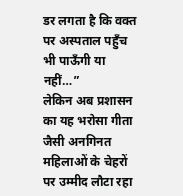डर लगता है कि वक्त पर अस्पताल पहुँच भी पाऊँगी या नहीं…”
लेकिन अब प्रशासन का यह भरोसा गीता जैसी अनगिनत महिलाओं के चेहरों पर उम्मीद लौटा रहा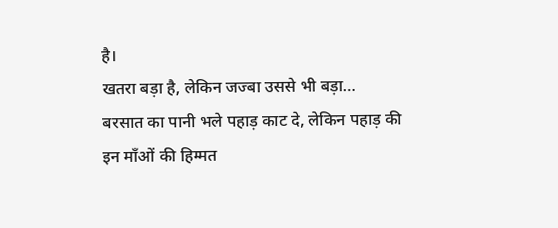है।
खतरा बड़ा है, लेकिन जज्बा उससे भी बड़ा…
बरसात का पानी भले पहाड़ काट दे, लेकिन पहाड़ की इन माँओं की हिम्मत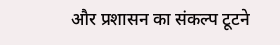और प्रशासन का संकल्प टूटने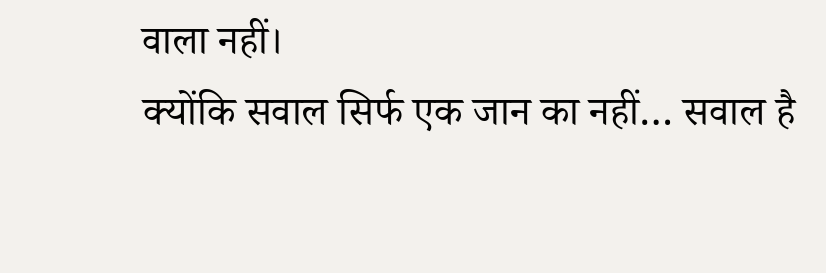वाला नहीं।
क्योंकि सवाल सिर्फ एक जान का नहीं… सवाल है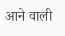आने वाली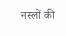नस्लों की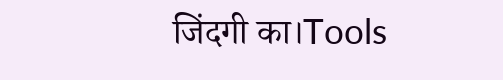जिंदगी का।Tools